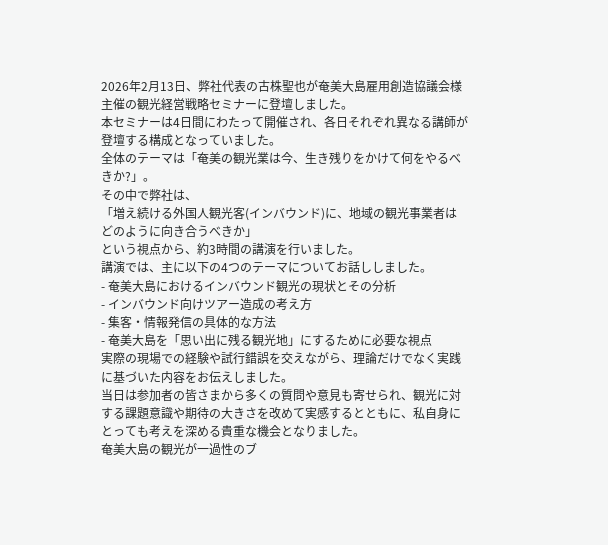2026年2月13日、弊社代表の古株聖也が奄美大島雇用創造協議会様主催の観光経営戦略セミナーに登壇しました。
本セミナーは4日間にわたって開催され、各日それぞれ異なる講師が登壇する構成となっていました。
全体のテーマは「奄美の観光業は今、生き残りをかけて何をやるべきか?」。
その中で弊社は、
「増え続ける外国人観光客(インバウンド)に、地域の観光事業者はどのように向き合うべきか」
という視点から、約3時間の講演を行いました。
講演では、主に以下の4つのテーマについてお話ししました。
- 奄美大島におけるインバウンド観光の現状とその分析
- インバウンド向けツアー造成の考え方
- 集客・情報発信の具体的な方法
- 奄美大島を「思い出に残る観光地」にするために必要な視点
実際の現場での経験や試行錯誤を交えながら、理論だけでなく実践に基づいた内容をお伝えしました。
当日は参加者の皆さまから多くの質問や意見も寄せられ、観光に対する課題意識や期待の大きさを改めて実感するとともに、私自身にとっても考えを深める貴重な機会となりました。
奄美大島の観光が一過性のブ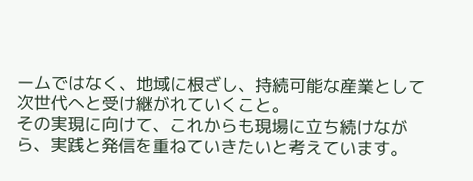ームではなく、地域に根ざし、持続可能な産業として次世代へと受け継がれていくこと。
その実現に向けて、これからも現場に立ち続けながら、実践と発信を重ねていきたいと考えています。